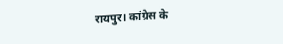रायपुर। कांग्रेस के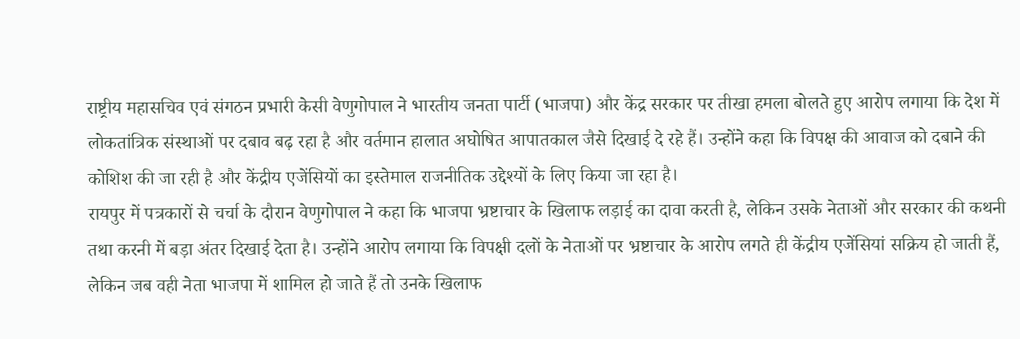राष्ट्रीय महासचिव एवं संगठन प्रभारी केसी वेणुगोपाल ने भारतीय जनता पार्टी (भाजपा) और केंद्र सरकार पर तीखा हमला बोलते हुए आरोप लगाया कि देश में लोकतांत्रिक संस्थाओं पर दबाव बढ़ रहा है और वर्तमान हालात अघोषित आपातकाल जैसे दिखाई दे रहे हैं। उन्होंने कहा कि विपक्ष की आवाज को दबाने की कोशिश की जा रही है और केंद्रीय एजेंसियों का इस्तेमाल राजनीतिक उद्देश्यों के लिए किया जा रहा है।
रायपुर में पत्रकारों से चर्चा के दौरान वेणुगोपाल ने कहा कि भाजपा भ्रष्टाचार के खिलाफ लड़ाई का दावा करती है, लेकिन उसके नेताओं और सरकार की कथनी तथा करनी में बड़ा अंतर दिखाई देता है। उन्होंने आरोप लगाया कि विपक्षी दलों के नेताओं पर भ्रष्टाचार के आरोप लगते ही केंद्रीय एजेंसियां सक्रिय हो जाती हैं, लेकिन जब वही नेता भाजपा में शामिल हो जाते हैं तो उनके खिलाफ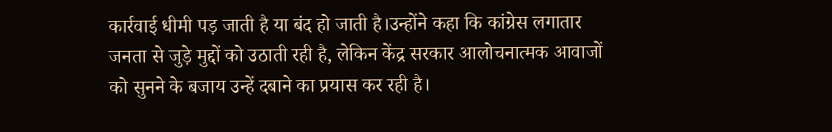कार्रवाई धीमी पड़ जाती है या बंद हो जाती है।उन्होंने कहा कि कांग्रेस लगातार जनता से जुड़े मुद्दों को उठाती रही है, लेकिन केंद्र सरकार आलोचनात्मक आवाजों को सुनने के बजाय उन्हें दबाने का प्रयास कर रही है।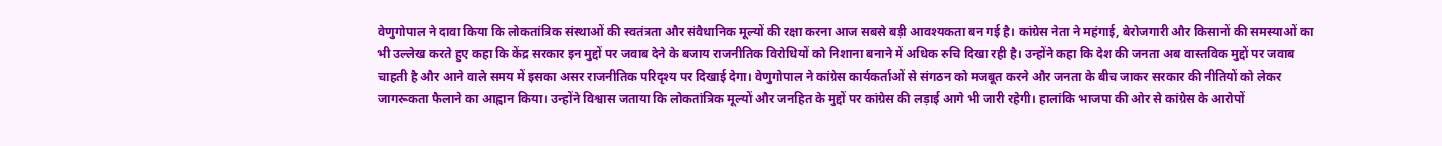वेणुगोपाल ने दावा किया कि लोकतांत्रिक संस्थाओं की स्वतंत्रता और संवैधानिक मूल्यों की रक्षा करना आज सबसे बड़ी आवश्यकता बन गई है। कांग्रेस नेता ने महंगाई, बेरोजगारी और किसानों की समस्याओं का भी उल्लेख करते हुए कहा कि केंद्र सरकार इन मुद्दों पर जवाब देने के बजाय राजनीतिक विरोधियों को निशाना बनाने में अधिक रुचि दिखा रही है। उन्होंने कहा कि देश की जनता अब वास्तविक मुद्दों पर जवाब चाहती है और आने वाले समय में इसका असर राजनीतिक परिदृश्य पर दिखाई देगा। वेणुगोपाल ने कांग्रेस कार्यकर्ताओं से संगठन को मजबूत करने और जनता के बीच जाकर सरकार की नीतियों को लेकर जागरूकता फैलाने का आह्वान किया। उन्होंने विश्वास जताया कि लोकतांत्रिक मूल्यों और जनहित के मुद्दों पर कांग्रेस की लड़ाई आगे भी जारी रहेगी। हालांकि भाजपा की ओर से कांग्रेस के आरोपों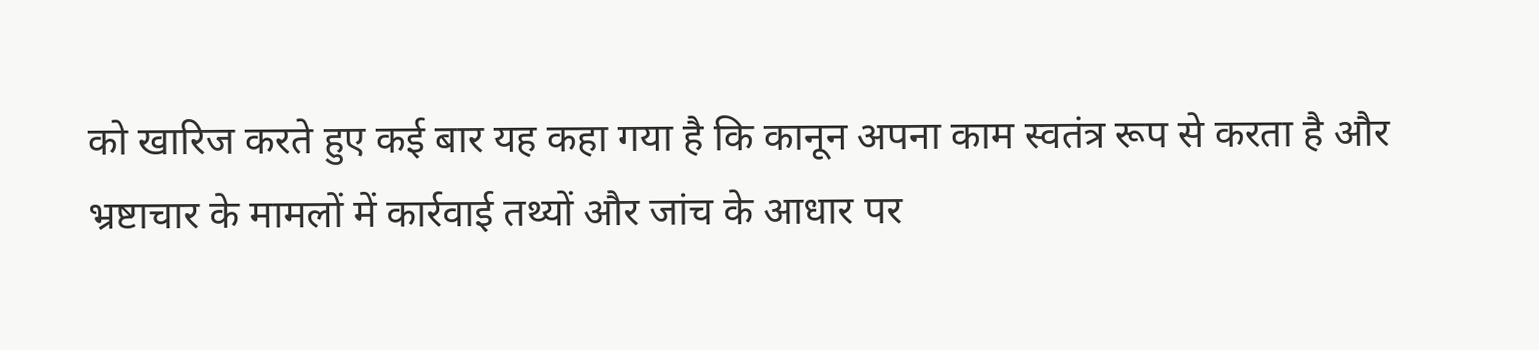को खारिज करते हुए कई बार यह कहा गया है कि कानून अपना काम स्वतंत्र रूप से करता है और भ्रष्टाचार के मामलों में कार्रवाई तथ्यों और जांच के आधार पर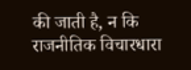की जाती है, न कि राजनीतिक विचारधारा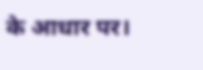के आधार पर।